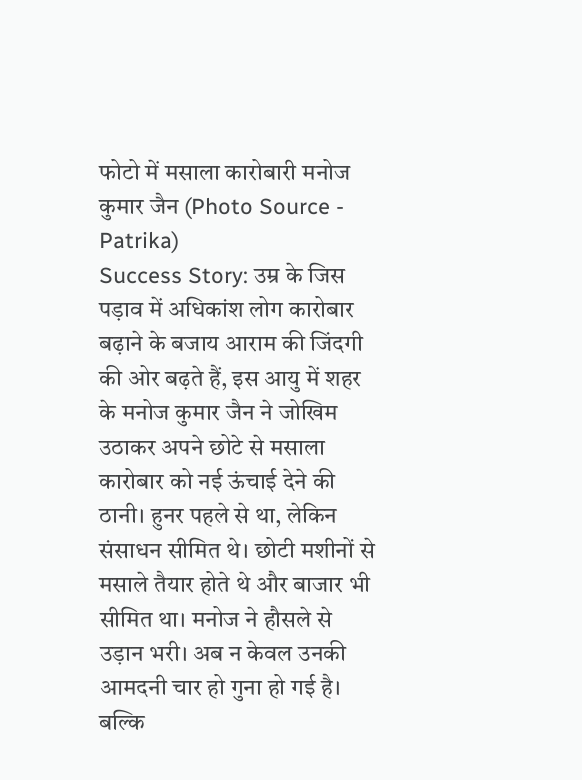फोटो में मसाला कारोबारी मनोज कुमार जैन (Photo Source - Patrika)
Success Story: उम्र के जिस पड़ाव में अधिकांश लोग कारोबार बढ़ाने के बजाय आराम की जिंदगी की ओर बढ़ते हैं, इस आयु में शहर के मनोज कुमार जैन ने जोखिम उठाकर अपने छोटे से मसाला कारोबार को नई ऊंचाई देने की ठानी। हुनर पहले से था, लेकिन संसाधन सीमित थे। छोटी मशीनों से मसाले तैयार होते थे और बाजार भी सीमित था। मनोज ने हौसले से उड़ान भरी। अब न केवल उनकी आमदनी चार हो गुना हो गई है। बल्कि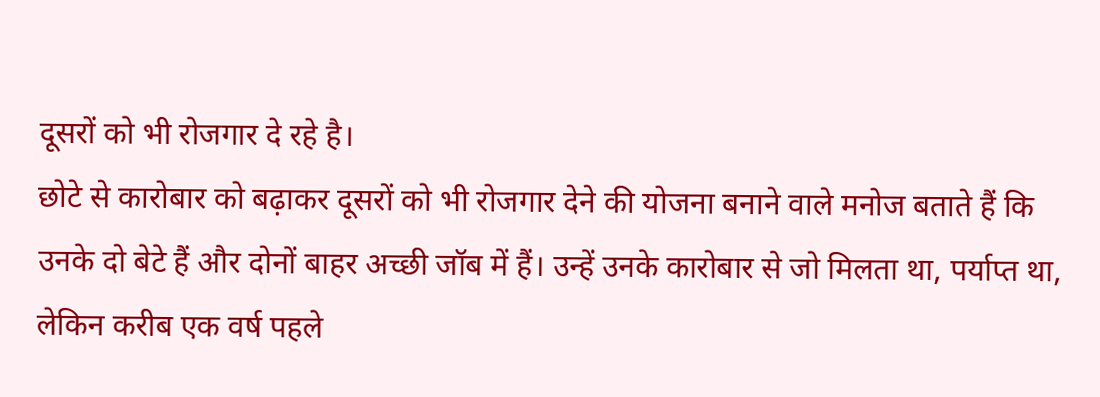दूसरों को भी रोजगार दे रहे है।
छोटे से कारोबार को बढ़ाकर दूसरों को भी रोजगार देने की योजना बनाने वाले मनोज बताते हैं कि उनके दो बेटे हैं और दोनों बाहर अच्छी जॉब में हैं। उन्हें उनके कारोबार से जो मिलता था, पर्याप्त था, लेकिन करीब एक वर्ष पहले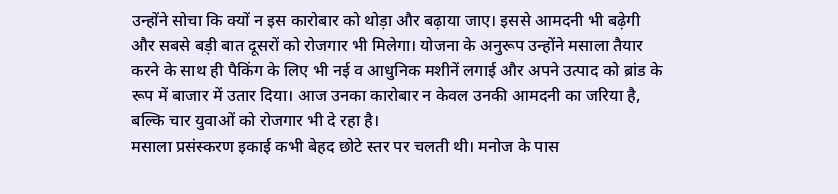उन्होंने सोचा कि क्यों न इस कारोबार को थोड़ा और बढ़ाया जाए। इससे आमदनी भी बढ़ेगी और सबसे बड़ी बात दूसरों को रोजगार भी मिलेगा। योजना के अनुरूप उन्होंने मसाला तैयार करने के साथ ही पैकिंग के लिए भी नई व आधुनिक मशीनें लगाई और अपने उत्पाद को ब्रांड के रूप में बाजार में उतार दिया। आज उनका कारोबार न केवल उनकी आमदनी का जरिया है, बल्कि चार युवाओं को रोजगार भी दे रहा है।
मसाला प्रसंस्करण इकाई कभी बेहद छोटे स्तर पर चलती थी। मनोज के पास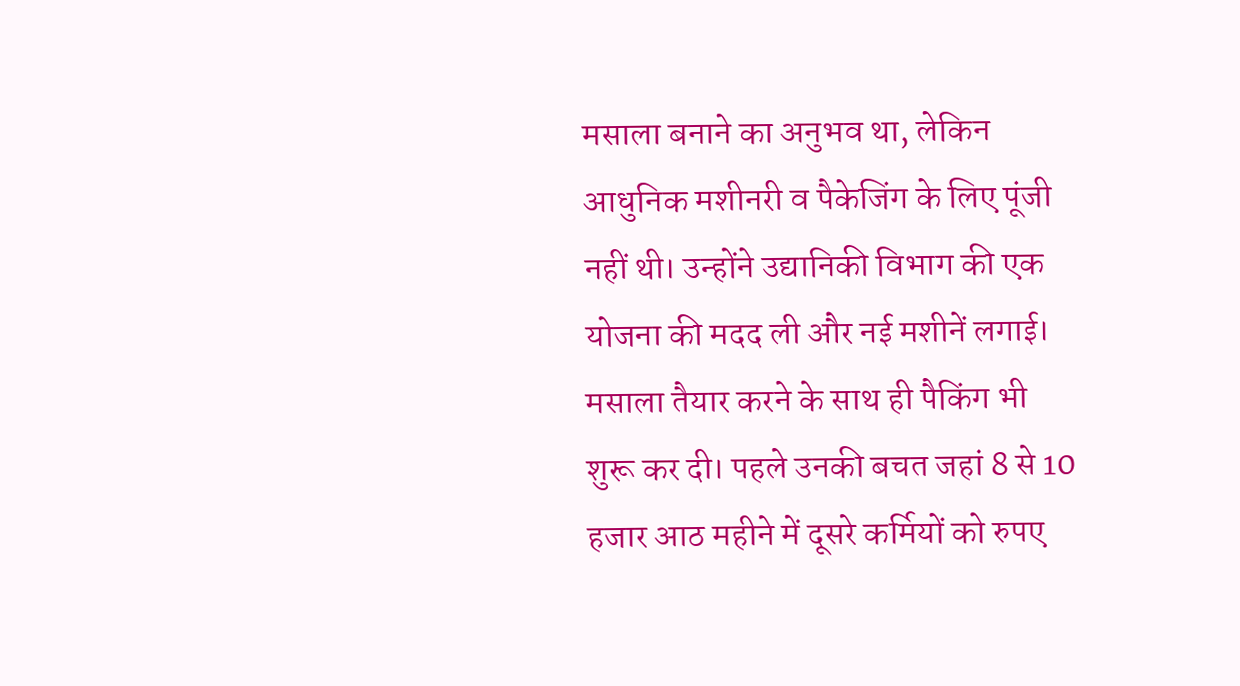मसाला बनाने का अनुभव था, लेकिन आधुनिक मशीनरी व पैकेजिंग के लिए पूंजी नहीं थी। उन्होंने उद्यानिकी विभाग की एक योजना की मदद ली और नई मशीनें लगाई। मसाला तैयार करने के साथ ही पैकिंग भी शुरू कर दी। पहले उनकी बचत जहां 8 से 10 हजार आठ महीने में दूसरे कर्मियों को रुपए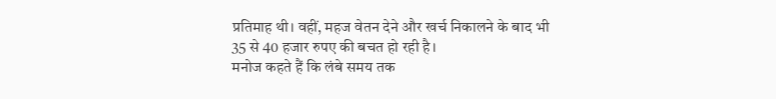प्रतिमाह थी। वहीं, महज वेतन देने और खर्च निकालने के बाद भी 35 से 40 हजार रुपए की बचत हो रही है।
मनोज कहते हैं कि लंबे समय तक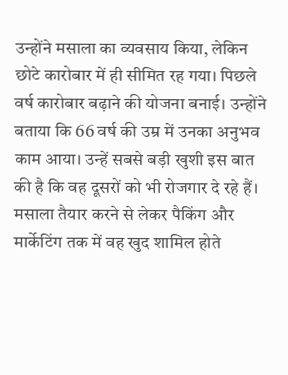उन्होंने मसाला का व्यवसाय किया, लेकिन छोटे कारोबार में ही सीमित रह गया। पिछले वर्ष कारोबार बढ़ाने की योजना बनाई। उन्होंने बताया कि 66 वर्ष की उम्र में उनका अनुभव काम आया। उन्हें सबसे बड़ी खुशी इस बात की है कि वह दूसरों को भी रोजगार दे रहे हैं। मसाला तैयार करने से लेकर पैकिंग और मार्केटिंग तक में वह खुद शामिल होते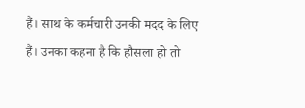हैं। साथ के कर्मचारी उनकी मदद के लिए हैं। उनका कहना है कि हौसला हो तो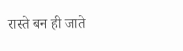रास्ते बन ही जाते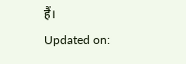हैं।
Updated on: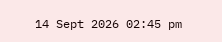14 Sept 2026 02:45 pm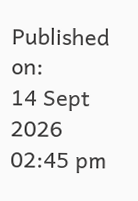Published on:
14 Sept 2026 02:45 pm